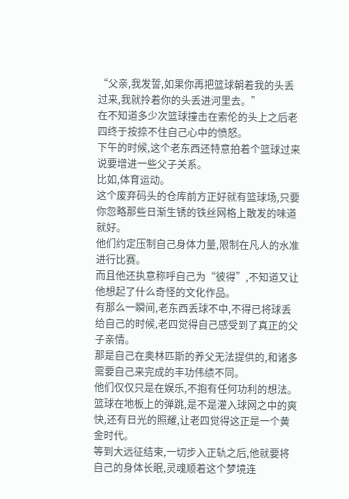“父亲,我发誓,如果你再把篮球朝着我的头丢过来,我就拎着你的头丢进河里去。”
在不知道多少次篮球撞击在索伦的头上之后老四终于按捺不住自己心中的愤怒。
下午的时候,这个老东西还特意拍着个篮球过来说要增进一些父子关系。
比如,体育运动。
这个废弃码头的仓库前方正好就有篮球场,只要你忽略那些日渐生锈的铁丝网格上散发的味道就好。
他们约定压制自己身体力量,限制在凡人的水准进行比赛。
而且他还执意称呼自己为“彼得”,不知道又让他想起了什么奇怪的文化作品。
有那么一瞬间,老东西丢球不中,不得已将球丢给自己的时候,老四觉得自己感受到了真正的父子亲情。
那是自己在奥林匹斯的养父无法提供的,和诸多需要自己来完成的丰功伟绩不同。
他们仅仅只是在娱乐,不抱有任何功利的想法。
篮球在地板上的弹跳,是不是灌入球网之中的爽快,还有日光的照耀,让老四觉得这正是一个黄金时代。
等到大远征结束,一切步入正轨之后,他就要将自己的身体长眠,灵魂顺着这个梦境连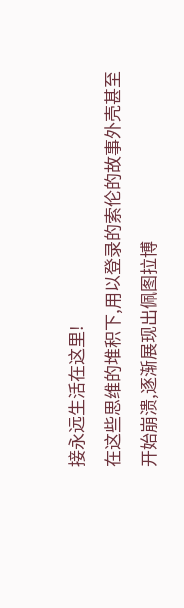接永远生活在这里!
在这些思维的堆积下,用以登录的索伦的故事外壳甚至开始崩溃,逐渐展现出佩图拉博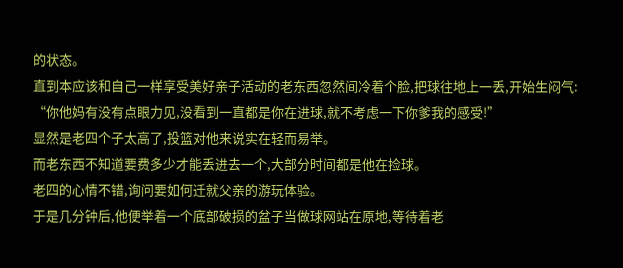的状态。
直到本应该和自己一样享受美好亲子活动的老东西忽然间冷着个脸,把球往地上一丢,开始生闷气:
“你他妈有没有点眼力见,没看到一直都是你在进球,就不考虑一下你爹我的感受!”
显然是老四个子太高了,投篮对他来说实在轻而易举。
而老东西不知道要费多少才能丢进去一个,大部分时间都是他在捡球。
老四的心情不错,询问要如何迁就父亲的游玩体验。
于是几分钟后,他便举着一个底部破损的盆子当做球网站在原地,等待着老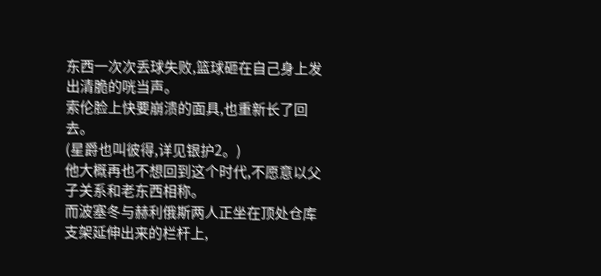东西一次次丢球失败,篮球砸在自己身上发出清脆的咣当声。
索伦脸上快要崩溃的面具,也重新长了回去。
(星爵也叫彼得,详见银护2。)
他大概再也不想回到这个时代,不愿意以父子关系和老东西相称。
而波塞冬与赫利俄斯两人正坐在顶处仓库支架延伸出来的栏杆上,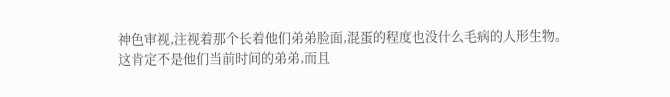神色审视,注视着那个长着他们弟弟脸面,混蛋的程度也没什么毛病的人形生物。
这肯定不是他们当前时间的弟弟,而且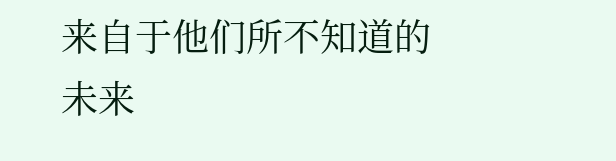来自于他们所不知道的未来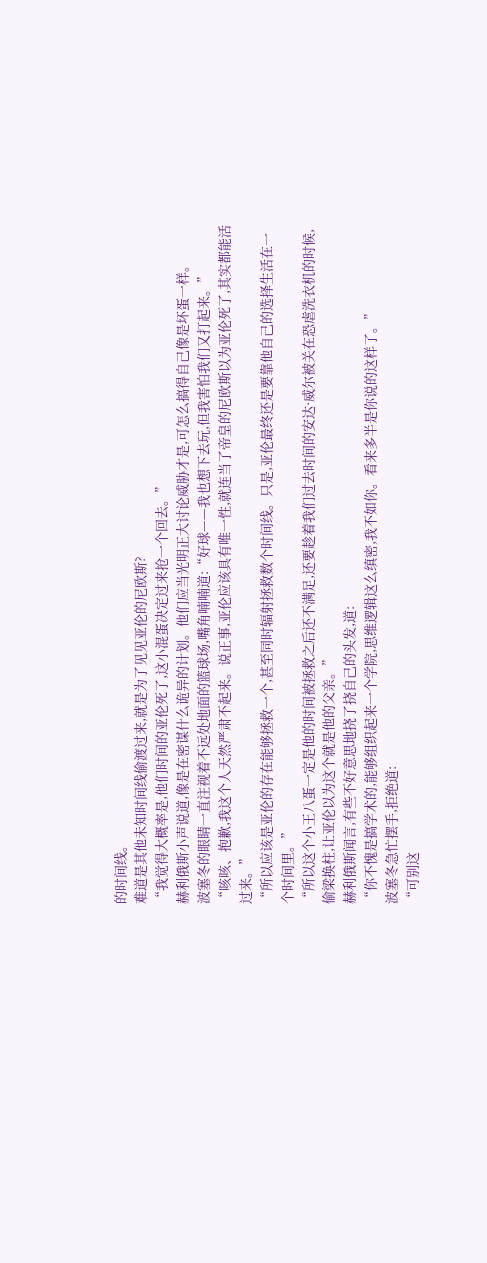的时间线。
难道是其他未知时间线偷渡过来,就是为了见见亚伦的尼欧斯?
“我觉得大概率是,他们时间的亚伦死了,这小混蛋决定过来抢一个回去。”
赫利俄斯小声说道,像是在密谋什么诡异的计划。他们应当光明正大讨论威胁才是,可怎么搞得自己像是坏蛋一样。
波塞冬的眼睛一直注视着不远处地面的篮球场,嘴角喃喃道:“好球——我也想下去玩,但我害怕我们又打起来。”
“咳咳、抱歉,我这个人天然严肃不起来。说正事,亚伦应该具有唯一性,就连当了帝皇的尼欧斯以为亚伦死了,其实都能活过来。”
“所以应该是亚伦的存在能够拯救一个,甚至同时辐射拯救数个时间线。只是,亚伦最终还是要靠他自己的选择生活在一个时间里。”
“所以这个小王八蛋一定是他的时间被拯救之后还不满足,还要趁着我们过去时间的安达·威尔被关在恐虐洗衣机的时候,偷梁换柱,让亚伦以为这个就是他的父亲。”
赫利俄斯闻言,有些不好意思地挠了挠自己的头发,道:
“你不愧是搞学术的,能够组织起来一个学院,思维逻辑这么缜密,我不如你。看来多半是你说的这样了。”
波塞冬急忙摆手,拒绝道:
“可别这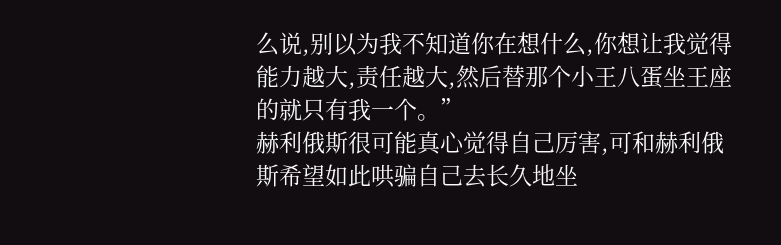么说,别以为我不知道你在想什么,你想让我觉得能力越大,责任越大,然后替那个小王八蛋坐王座的就只有我一个。”
赫利俄斯很可能真心觉得自己厉害,可和赫利俄斯希望如此哄骗自己去长久地坐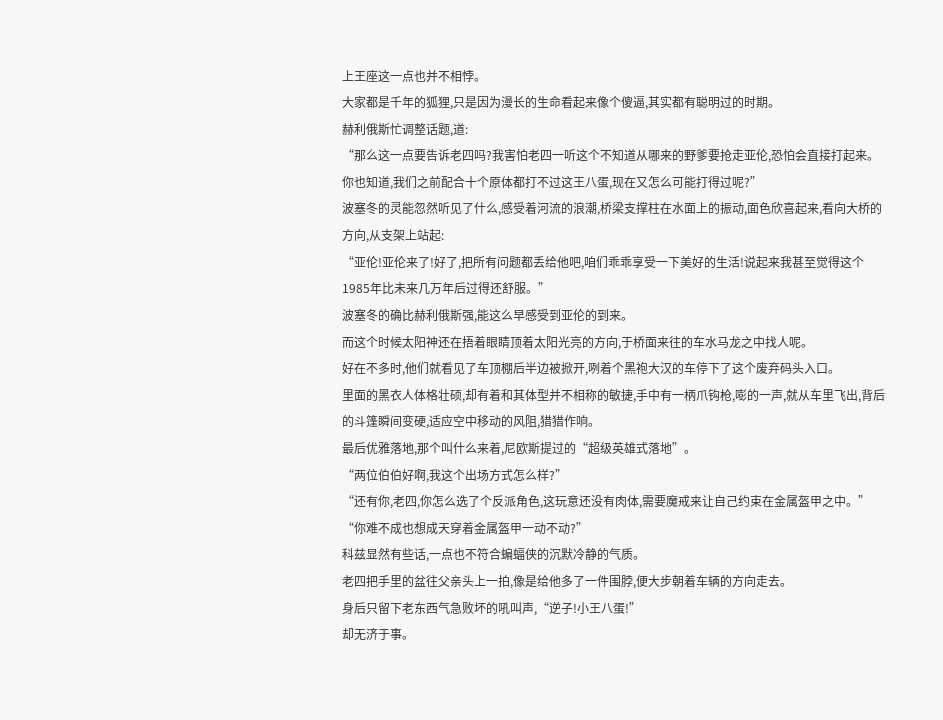上王座这一点也并不相悖。
大家都是千年的狐狸,只是因为漫长的生命看起来像个傻逼,其实都有聪明过的时期。
赫利俄斯忙调整话题,道:
“那么这一点要告诉老四吗?我害怕老四一听这个不知道从哪来的野爹要抢走亚伦,恐怕会直接打起来。你也知道,我们之前配合十个原体都打不过这王八蛋,现在又怎么可能打得过呢?”
波塞冬的灵能忽然听见了什么,感受着河流的浪潮,桥梁支撑柱在水面上的振动,面色欣喜起来,看向大桥的方向,从支架上站起:
“亚伦!亚伦来了!好了,把所有问题都丢给他吧,咱们乖乖享受一下美好的生活!说起来我甚至觉得这个1985年比未来几万年后过得还舒服。”
波塞冬的确比赫利俄斯强,能这么早感受到亚伦的到来。
而这个时候太阳神还在捂着眼睛顶着太阳光亮的方向,于桥面来往的车水马龙之中找人呢。
好在不多时,他们就看见了车顶棚后半边被掀开,咧着个黑袍大汉的车停下了这个废弃码头入口。
里面的黑衣人体格壮硕,却有着和其体型并不相称的敏捷,手中有一柄爪钩枪,嘭的一声,就从车里飞出,背后的斗篷瞬间变硬,适应空中移动的风阻,猎猎作响。
最后优雅落地,那个叫什么来着,尼欧斯提过的“超级英雄式落地”。
“两位伯伯好啊,我这个出场方式怎么样?”
“还有你,老四,你怎么选了个反派角色,这玩意还没有肉体,需要魔戒来让自己约束在金属盔甲之中。”
“你难不成也想成天穿着金属盔甲一动不动?”
科兹显然有些话,一点也不符合蝙蝠侠的沉默冷静的气质。
老四把手里的盆往父亲头上一拍,像是给他多了一件围脖,便大步朝着车辆的方向走去。
身后只留下老东西气急败坏的吼叫声,“逆子!小王八蛋!”
却无济于事。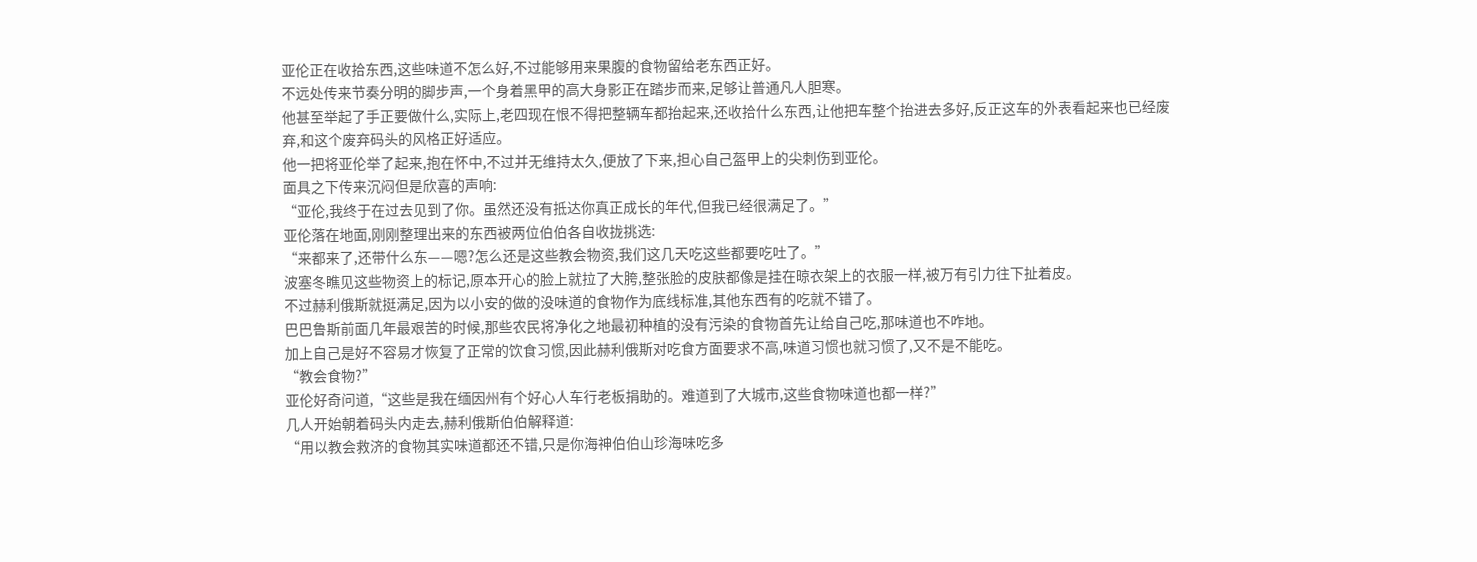亚伦正在收拾东西,这些味道不怎么好,不过能够用来果腹的食物留给老东西正好。
不远处传来节奏分明的脚步声,一个身着黑甲的高大身影正在踏步而来,足够让普通凡人胆寒。
他甚至举起了手正要做什么,实际上,老四现在恨不得把整辆车都抬起来,还收拾什么东西,让他把车整个抬进去多好,反正这车的外表看起来也已经废弃,和这个废弃码头的风格正好适应。
他一把将亚伦举了起来,抱在怀中,不过并无维持太久,便放了下来,担心自己盔甲上的尖刺伤到亚伦。
面具之下传来沉闷但是欣喜的声响:
“亚伦,我终于在过去见到了你。虽然还没有抵达你真正成长的年代,但我已经很满足了。”
亚伦落在地面,刚刚整理出来的东西被两位伯伯各自收拢挑选:
“来都来了,还带什么东——嗯?怎么还是这些教会物资,我们这几天吃这些都要吃吐了。”
波塞冬瞧见这些物资上的标记,原本开心的脸上就拉了大胯,整张脸的皮肤都像是挂在晾衣架上的衣服一样,被万有引力往下扯着皮。
不过赫利俄斯就挺满足,因为以小安的做的没味道的食物作为底线标准,其他东西有的吃就不错了。
巴巴鲁斯前面几年最艰苦的时候,那些农民将净化之地最初种植的没有污染的食物首先让给自己吃,那味道也不咋地。
加上自己是好不容易才恢复了正常的饮食习惯,因此赫利俄斯对吃食方面要求不高,味道习惯也就习惯了,又不是不能吃。
“教会食物?”
亚伦好奇问道,“这些是我在缅因州有个好心人车行老板捐助的。难道到了大城市,这些食物味道也都一样?”
几人开始朝着码头内走去,赫利俄斯伯伯解释道:
“用以教会救济的食物其实味道都还不错,只是你海神伯伯山珍海味吃多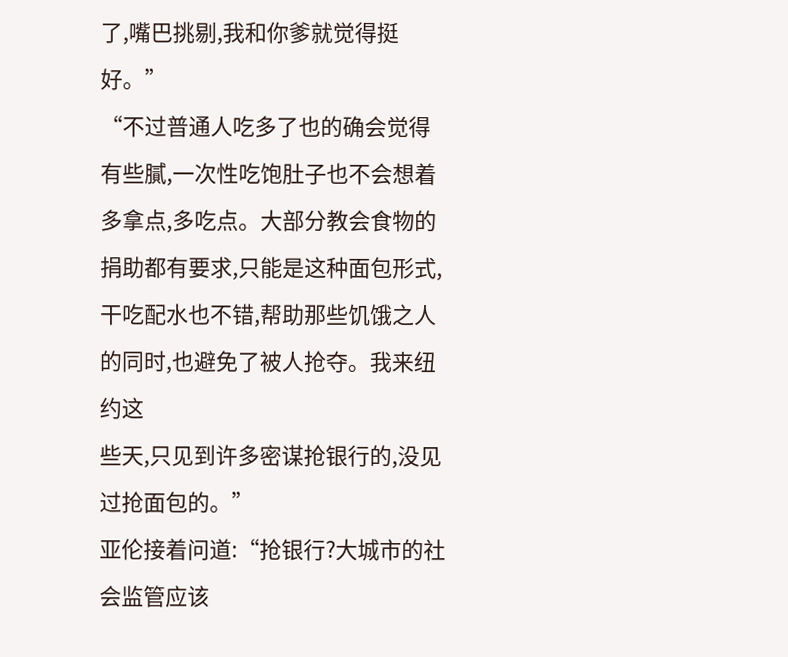了,嘴巴挑剔,我和你爹就觉得挺好。”
“不过普通人吃多了也的确会觉得有些膩,一次性吃饱肚子也不会想着多拿点,多吃点。大部分教会食物的捐助都有要求,只能是这种面包形式,干吃配水也不错,帮助那些饥饿之人的同时,也避免了被人抢夺。我来纽约这
些天,只见到许多密谋抢银行的,没见过抢面包的。”
亚伦接着问道:“抢银行?大城市的社会监管应该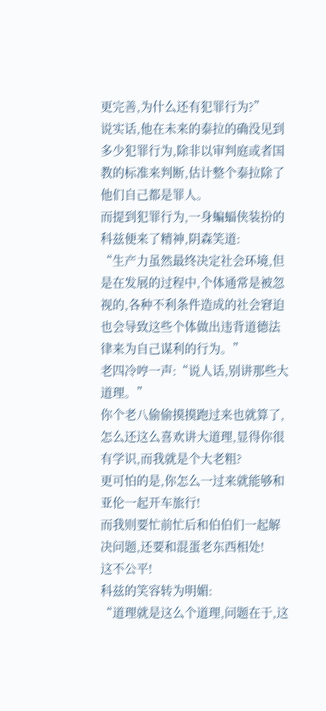更完善,为什么还有犯罪行为?”
说实话,他在未来的泰拉的确没见到多少犯罪行为,除非以审判庭或者国教的标准来判断,估计整个泰拉除了他们自己都是罪人。
而提到犯罪行为,一身蝙蝠侠装扮的科兹便来了精神,阴森笑道:
“生产力虽然最终决定社会环境,但是在发展的过程中,个体通常是被忽视的,各种不利条件造成的社会窘迫也会导致这些个体做出违背道德法律来为自己谋利的行为。”
老四冷哼一声:“说人话,别讲那些大道理。”
你个老八偷偷摸摸跑过来也就算了,怎么还这么喜欢讲大道理,显得你很有学识,而我就是个大老粗?
更可怕的是,你怎么一过来就能够和亚伦一起开车旅行!
而我则要忙前忙后和伯伯们一起解决问题,还要和混蛋老东西相处!
这不公平!
科兹的笑容转为明媚:
“道理就是这么个道理,问题在于,这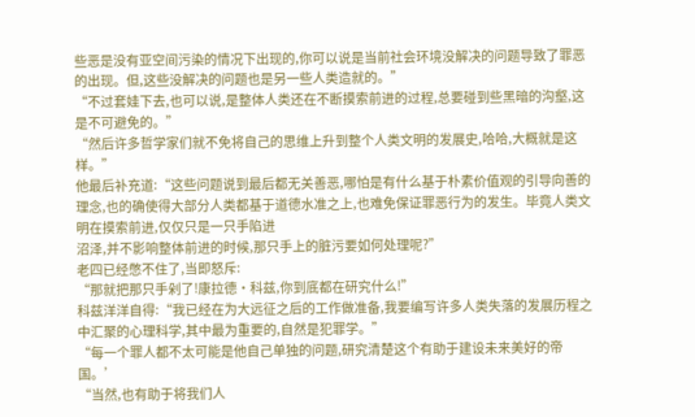些恶是没有亚空间污染的情况下出现的,你可以说是当前社会环境没解决的问题导致了罪恶的出现。但,这些没解决的问题也是另一些人类造就的。”
“不过套娃下去,也可以说,是整体人类还在不断摸索前进的过程,总要碰到些黑暗的沟壑,这是不可避免的。”
“然后许多哲学家们就不免将自己的思维上升到整个人类文明的发展史,哈哈,大概就是这样。”
他最后补充道:“这些问题说到最后都无关善恶,哪怕是有什么基于朴素价值观的引导向善的理念,也的确使得大部分人类都基于道德水准之上,也难免保证罪恶行为的发生。毕竟人类文明在摸索前进,仅仅只是一只手陷进
沼泽,并不影响整体前进的时候,那只手上的脏污要如何处理呢?”
老四已经憋不住了,当即怒斥:
“那就把那只手剁了!康拉德·科兹,你到底都在研究什么!”
科兹洋洋自得:“我已经在为大远征之后的工作做准备,我要编写许多人类失落的发展历程之中汇聚的心理科学,其中最为重要的,自然是犯罪学。”
“每一个罪人都不太可能是他自己单独的问题,研究清楚这个有助于建设未来美好的帝国。’
“当然,也有助于将我们人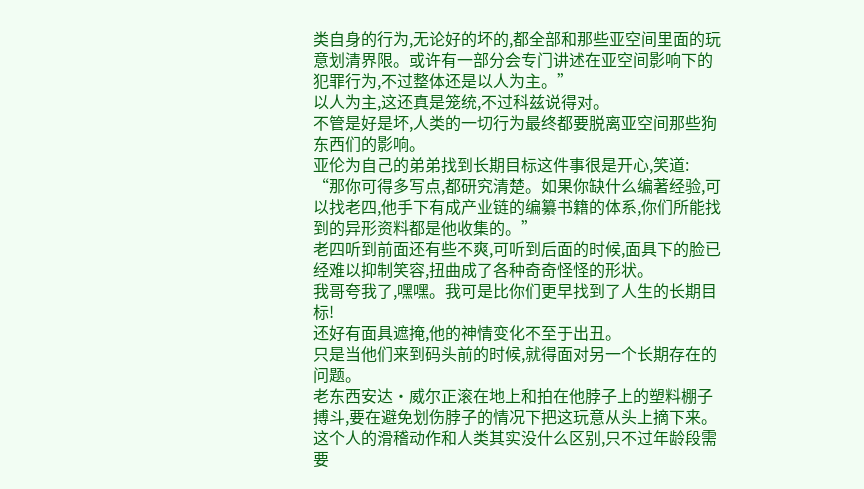类自身的行为,无论好的坏的,都全部和那些亚空间里面的玩意划清界限。或许有一部分会专门讲述在亚空间影响下的犯罪行为,不过整体还是以人为主。”
以人为主,这还真是笼统,不过科兹说得对。
不管是好是坏,人类的一切行为最终都要脱离亚空间那些狗东西们的影响。
亚伦为自己的弟弟找到长期目标这件事很是开心,笑道:
“那你可得多写点,都研究清楚。如果你缺什么编著经验,可以找老四,他手下有成产业链的编纂书籍的体系,你们所能找到的异形资料都是他收集的。”
老四听到前面还有些不爽,可听到后面的时候,面具下的脸已经难以抑制笑容,扭曲成了各种奇奇怪怪的形状。
我哥夸我了,嘿嘿。我可是比你们更早找到了人生的长期目标!
还好有面具遮掩,他的神情变化不至于出丑。
只是当他们来到码头前的时候,就得面对另一个长期存在的问题。
老东西安达·威尔正滚在地上和拍在他脖子上的塑料棚子搏斗,要在避免划伤脖子的情况下把这玩意从头上摘下来。
这个人的滑稽动作和人类其实没什么区别,只不过年龄段需要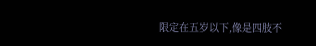限定在五岁以下,像是四肢不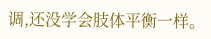调,还没学会肢体平衡一样。